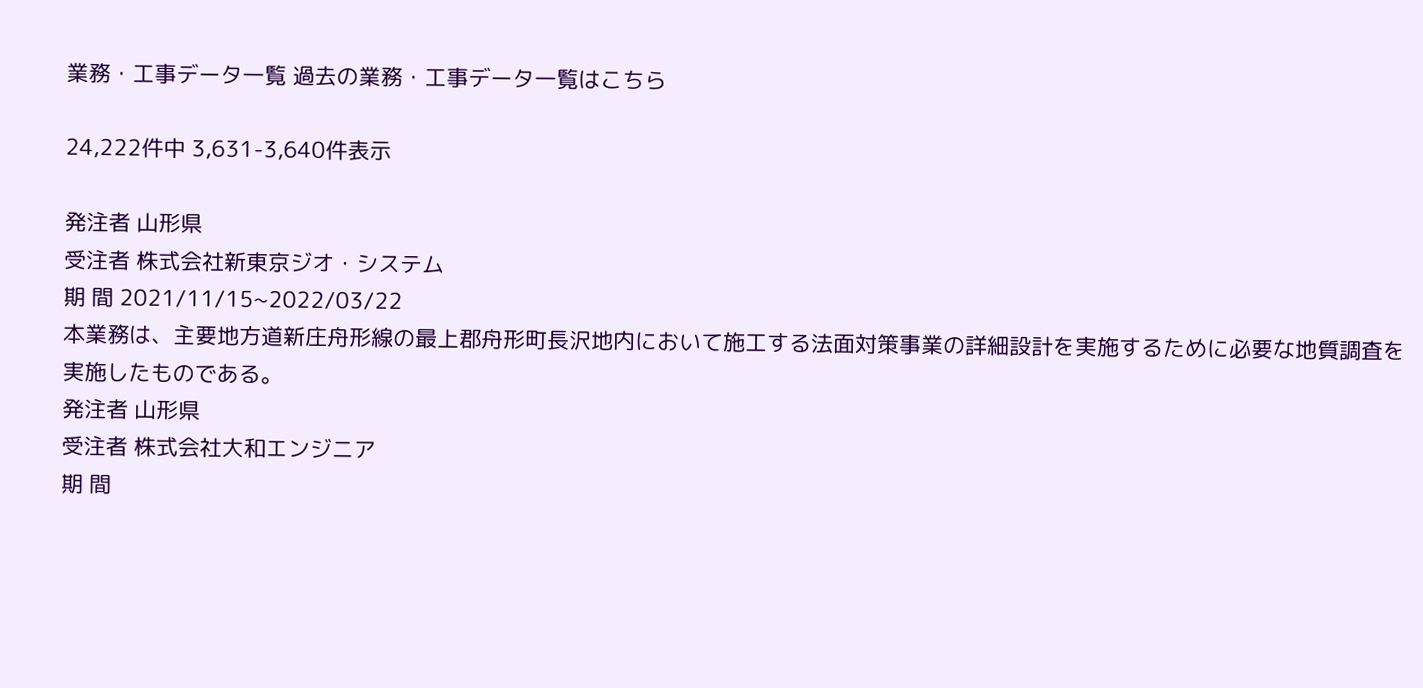業務・工事データ一覧 過去の業務・工事データ一覧はこちら

24,222件中 3,631-3,640件表示

発注者 山形県
受注者 株式会社新東京ジオ・システム
期 間 2021/11/15~2022/03/22
本業務は、主要地方道新庄舟形線の最上郡舟形町長沢地内において施工する法面対策事業の詳細設計を実施するために必要な地質調査を実施したものである。
発注者 山形県
受注者 株式会社大和エンジニア
期 間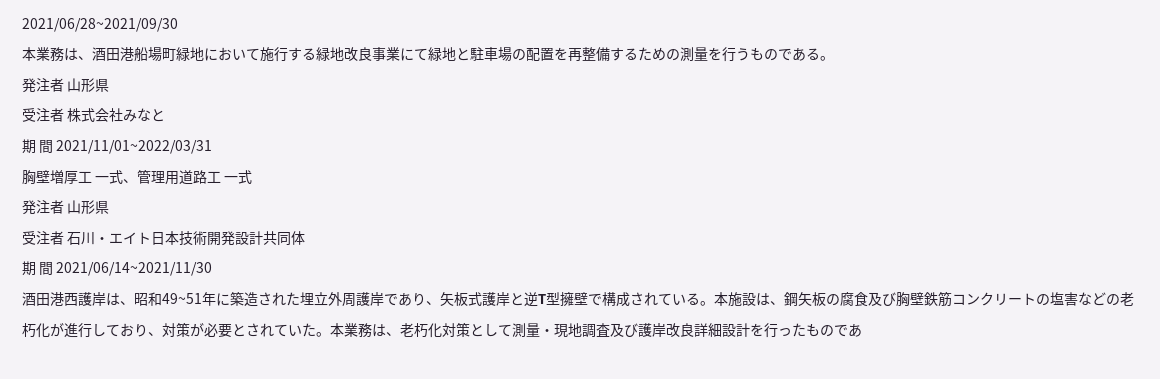2021/06/28~2021/09/30
本業務は、酒田港船場町緑地において施行する緑地改良事業にて緑地と駐車場の配置を再整備するための測量を行うものである。
発注者 山形県
受注者 株式会社みなと
期 間 2021/11/01~2022/03/31
胸壁増厚工 一式、管理用道路工 一式
発注者 山形県
受注者 石川・エイト日本技術開発設計共同体
期 間 2021/06/14~2021/11/30
酒田港西護岸は、昭和49~51年に築造された埋立外周護岸であり、矢板式護岸と逆T型擁壁で構成されている。本施設は、鋼矢板の腐食及び胸壁鉄筋コンクリートの塩害などの老朽化が進行しており、対策が必要とされていた。本業務は、老朽化対策として測量・現地調査及び護岸改良詳細設計を行ったものであ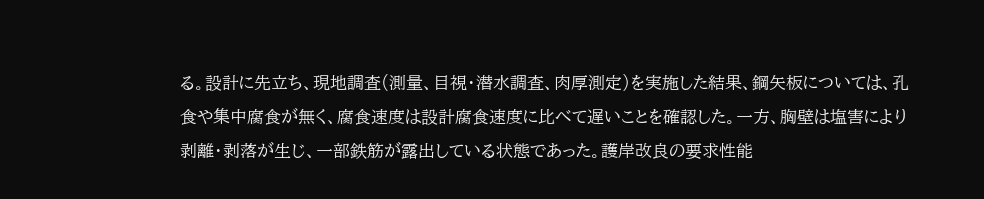る。設計に先立ち、現地調査(測量、目視・潜水調査、肉厚測定)を実施した結果、鋼矢板については、孔食や集中腐食が無く、腐食速度は設計腐食速度に比べて遅いことを確認した。一方、胸壁は塩害により剥離・剥落が生じ、一部鉄筋が露出している状態であった。護岸改良の要求性能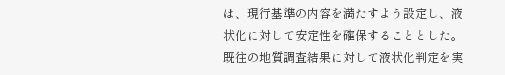は、現行基準の内容を満たすよう設定し、液状化に対して安定性を確保することとした。既往の地質調査結果に対して液状化判定を実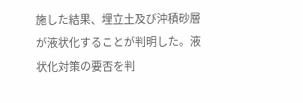施した結果、埋立土及び沖積砂層が液状化することが判明した。液状化対策の要否を判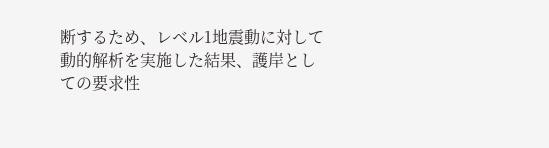断するため、レベル1地震動に対して動的解析を実施した結果、護岸としての要求性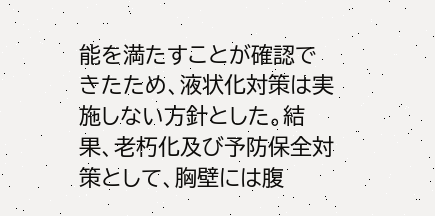能を満たすことが確認できたため、液状化対策は実施しない方針とした。結果、老朽化及び予防保全対策として、胸壁には腹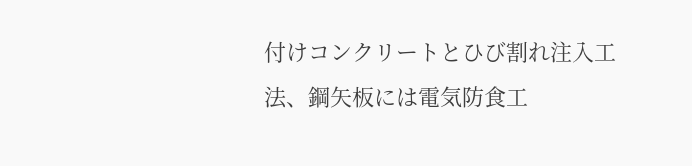付けコンクリートとひび割れ注入工法、鋼矢板には電気防食工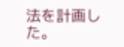法を計画した。